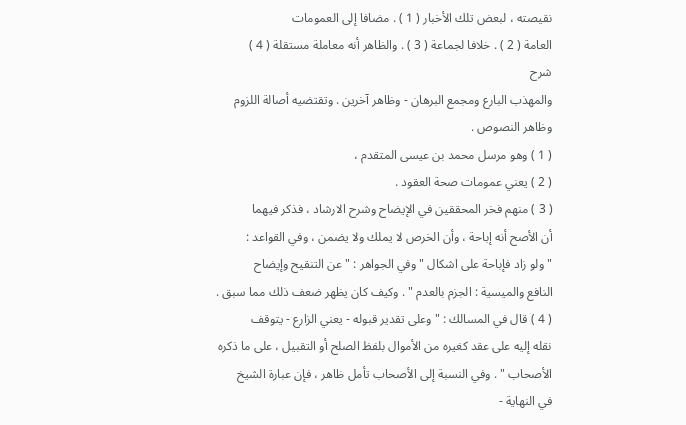نقيصته ، لبعض تلك الأخبار ( 1 ) . مضافا إلى العمومات
العامة ( 2 ) . خلافا لجماعة ( 3 ) . والظاهر أنه معاملة مستقلة ( 4 )
شرح
والمهذب البارع ومجمع البرهان - وظاهر آخرين . وتقتضيه أصالة اللزوم
وظاهر النصوص .
( 1 ) وهو مرسل محمد بن عيسى المتقدم ،
( 2 ) يعني عمومات صحة العقود .
( 3 ) منهم فخر المحققين في الإيضاح وشرح الارشاد ، فذكر فيهما
أن الأصح أنه إباحة ، وأن الخرص لا يملك ولا يضمن ، وفي القواعد :
" ولو زاد فإباحة على اشكال " وفي الجواهر : " عن التنقيح وإيضاح
النافع والميسية : الجزم بالعدم " . وكيف كان يظهر ضعف ذلك مما سبق .
( 4 ) قال في المسالك : " وعلى تقدير قبوله - يعني الزارع - يتوقف
نقله إليه على عقد كغيره من الأموال بلفظ الصلح أو التقبيل ، على ما ذكره
الأصحاب " . وفي النسبة إلى الأصحاب تأمل ظاهر ، فإن عبارة الشيخ
في النهاية -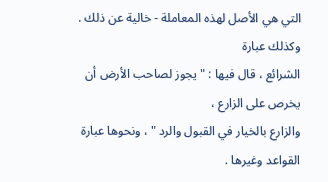التي هي الأصل لهذه المعاملة - خالية عن ذلك . وكذلك عبارة
الشرائع ، قال فيها : " يجوز لصاحب الأرض أن يخرص على الزارع ،
والزارع بالخيار في القبول والرد " ، ونحوها عبارة القواعد وغيرها .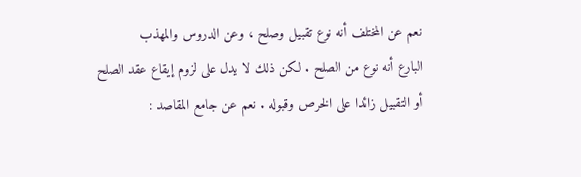نعم عن المختلف أنه نوع تقبيل وصلح ، وعن الدروس والمهذب
البارع أنه نوع من الصلح . لكن ذلك لا يدل على لزوم إيقاع عقد الصلح
أو التقبيل زائدا على الخرص وقبوله . نعم عن جامع المقاصد :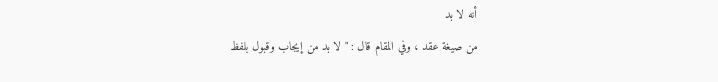أنه لا بد
من صيغة عقد ، وفي المقام قال : " لا بد من إيجاب وقبول بلفظ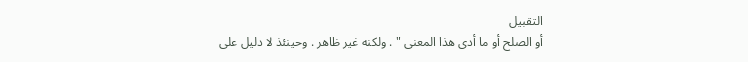التقبيل
أو الصلح أو ما أدى هذا المعنى " . ولكنه غير ظاهر . وحينئذ لا دليل على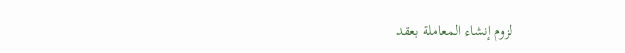لزوم إنشاء المعاملة بعقد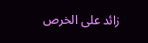زائد على الخرص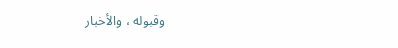وقبوله ، والأخبار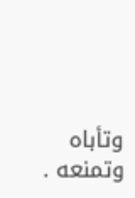وتأباه وتمنعه .